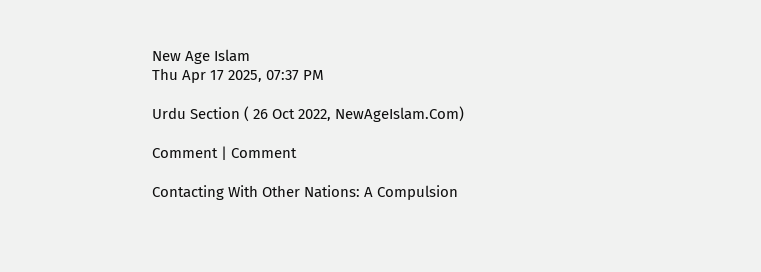New Age Islam
Thu Apr 17 2025, 07:37 PM

Urdu Section ( 26 Oct 2022, NewAgeIslam.Com)

Comment | Comment

Contacting With Other Nations: A Compulsion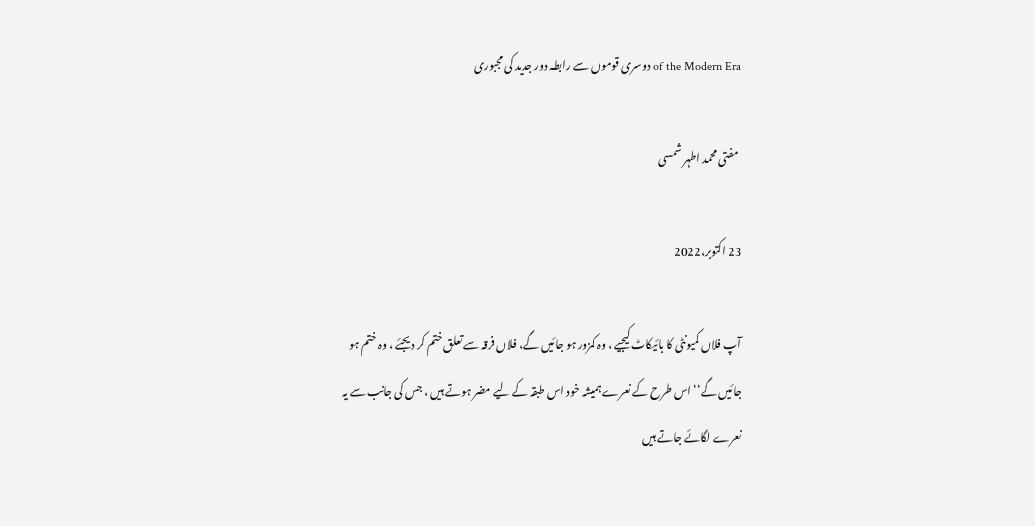of the Modern Era دوسری قوموں سے رابطہ دور جدید کی مجبوری

 مفتی محمد اطہر شمسی

23 اکتوبر،2022

آپ فلاں کمیونٹی کا بائیکاٹ کیجیے ، وہ کمزور ہو جائیں گے، فلاں فرقہ سے تعلق ختم کر دیجئے ، وہ ختم ہو جائیں گے‘‘ اس طرح کے نعرے ہمیشہ خود اس طبقہ کے لیے مضر ہوتے ہیں ، جس کی جانب سے یہ نعرے لگائے جاتے ہیں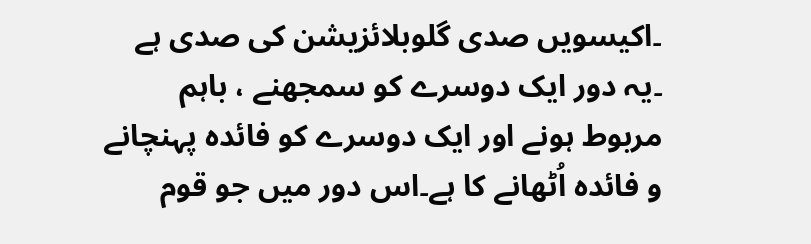۔اکیسویں صدی گلوبلائزیشن کی صدی ہے ۔یہ دور ایک دوسرے کو سمجھنے ، باہم مربوط ہونے اور ایک دوسرے کو فائدہ پہنچانے و فائدہ اُٹھانے کا ہے۔اس دور میں جو قوم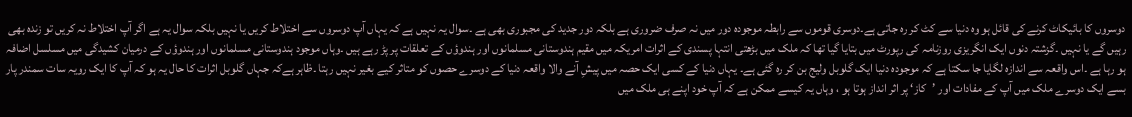دوسروں کا بائیکاٹ کرنے کی قائل ہو وہ دنیا سے کٹ کر رہ جاتی ہے۔دوسری قوموں سے رابطہ موجودہ دور میں نہ صرف ضروری ہے بلکہ دور جدید کی مجبوری بھی ہے ۔سوال یہ نہیں ہے کہ یہاں آپ دوسروں سے اختلاط کریں یا نہیں بلکہ سوال یہ ہے اگر آپ اختلاط نہ کریں تو زندہ بھی رہیں گے یا نہیں ۔گزشتہ دنوں ایک انگریزی روزنامہ کی رپورٹ میں بتایا گیا تھا کہ ملک میں بڑھتی انتہا پسندی کے اثرات امریکہ میں مقیم ہندوستانی مسلمانوں اور ہندوؤں کے تعلقات پر پڑ رہے ہیں ۔وہاں موجود ہندوستانی مسلمانوں اور ہندوؤں کے درمیان کشیدگی میں مسلسل اضافہ ہو رہا ہے ۔اس واقعہ سے اندازہ لگایا جا سکتا ہے کہ موجودہ دنیا ایک گلوبل ولیج بن کر رہ گئی ہے۔ یہاں دنیا کے کسی ایک حصہ میں پیشِ آنے والا واقعہ دنیا کے دوسرے حصوں کو متاثر کیے بغیر نہیں رہتا ۔ظاہر ہےکہ جہاں گلوبل اثرات کا حال یہ ہو کہ آپ کا ایک رویہ سات سمندر پار بسے ایک دوسرے ملک میں آپ کے مفادات اور ’کاز‘ پر اثر انداز ہوتا ہو ، وہاں یہ کیسے ممکن ہے کہ آپ خود اپنے ہی ملک میں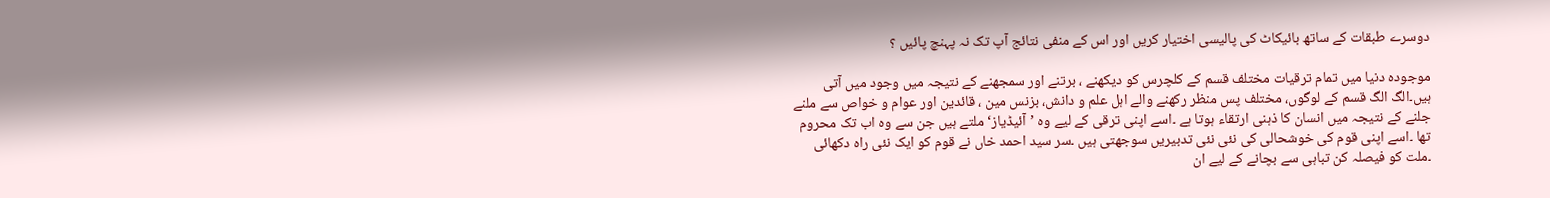دوسرے طبقات کے ساتھ بائیکاٹ کی پالیسی اختیار کریں اور اس کے منفی نتائج آپ تک نہ پہنچ پائیں ؟

موجودہ دنیا میں تمام ترقیات مختلف قسم کے کلچرس کو دیکھنے ، برتنے اور سمجھنے کے نتیجہ میں وجود میں آتی ہیں۔الگ الگ قسم کے لوگوں، مختلف پس منظر رکھنے والے اہل علم و دانش، بزنس مین ، قائدین اور عوام و خواص سے ملنے جلنے کے نتیجہ میں انسان کا ذہنی ارتقاء ہوتا ہے ۔اسے اپنی ترقی کے لیے وہ ’آئیڈیاز‘ ملتے ہیں جن سے وہ اب تک محروم تھا ۔اسے اپنی قوم کی خوشحالی کی نئی نئی تدبیریں سوجھتی ہیں ۔سر سید احمد خاں نے قوم کو ایک نئی راہ دکھائی ۔ملت کو فیصلہ کن تباہی سے بچانے کے لیے ان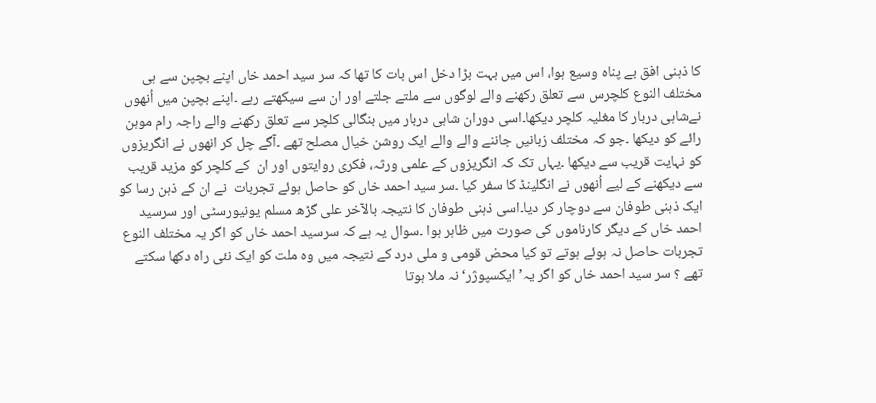کا ذہنی افق بے پناہ وسیع ہوا، اس میں بہت بڑا دخل اس بات کا تھا کہ سر سید احمد خاں اپنے بچپن سے ہی مختلف النوع کلچرس سے تعلق رکھنے والے لوگوں سے ملتے جلتے اور ان سے سیکھتے رہے ۔اپنے بچپن میں اُنھوں نےشاہی دربار کا مغلیہ کلچر دیکھا۔اسی دوران شاہی دربار میں بنگالی کلچر سے تعلق رکھنے والے راجہ رام موہن رائے کو دیکھا ۔جو کہ مختلف زبانیں جاننے والے والے ایک روشن خیال مصلح تھے ۔آگے چل کر انھوں نے انگریزوں کو نہایت قریب سے دیکھا ۔یہاں تک کہ انگریزوں کے علمی ورثہ، فکری روایتوں اور ان  کے کلچر کو مزید قریب سے دیکھنے کے لیے اُنھوں نے انگلینڈ کا سفر کیا ۔سر سید احمد خاں کو حاصل ہوئے تجربات  نے ان کے ذہن رسا کو ایک ذہنی طوفان سے دوچار کر دیا۔اسی ذہنی طوفان کا نتیجہ بالآخر علی گڑھ مسلم یونیورسٹی اور سرسید احمد خاں کے دیگر کارناموں کی صورت میں ظاہر ہوا ۔سوال یہ ہے کہ سرسید احمد خاں کو اگر یہ مختلف النوع تجربات حاصل نہ ہوئے ہوتے تو کیا محض قومی و ملی درد کے نتیجہ میں وہ ملت کو ایک نئی راہ دکھا سکتے تھے ؟ سر سید احمد خاں کو اگر یہ’ ایکسپوژر‘ نہ ملا ہوتا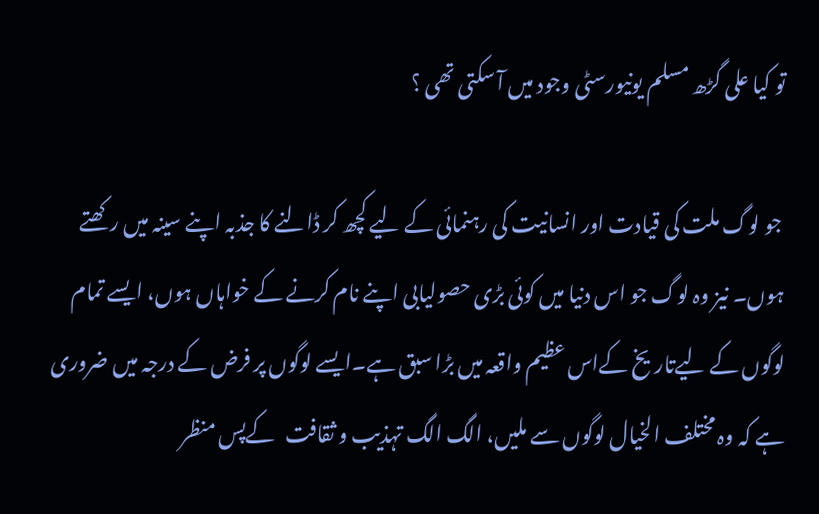تو کیا علی گڑھ مسلم یونیورسٹی وجود میں آ سکتی تھی ؟

 جو لوگ ملت کی قیادت اور انسانیت کی رہنمائی کے لیے کچھ کر ڈالنے کا جذبہ اپنے سینہ میں رکھتے ہوں۔ نیز وہ لوگ جو اس دنیا میں کوئی بڑی حصوليابی اپنے نام کرنے کے خواہاں ہوں، ایسے تمام لوگوں کے لیےتاریخ کےاس عظیم واقعہ میں بڑا سبق ہے۔ایسے لوگوں پر فرض کے درجہ میں ضروری ہے کہ وہ مختلف الخیال لوگوں سے ملیں، الگ الگ تہذیب و ثقافت   کےپس منظر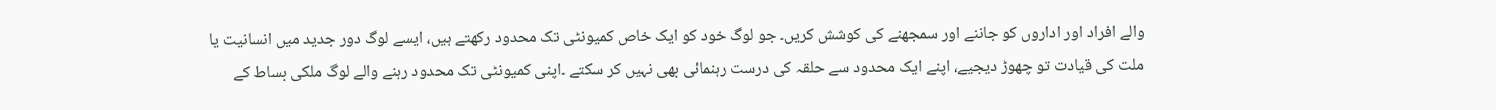والے افراد اور اداروں کو جاننے اور سمجھنے کی کوشش کریں۔ جو لوگ خود کو ایک خاص کمیونٹی تک محدود رکھتے ہیں، ایسے لوگ دور جدید میں انسانیت یا ملت کی قیادت تو چھوڑ دیجیے، اپنے ایک محدود سے حلقہ کی درست رہنمائی بھی نہیں کر سکتے ۔اپنی کمیونٹی تک محدود رہنے والے لوگ ملکی بساط کے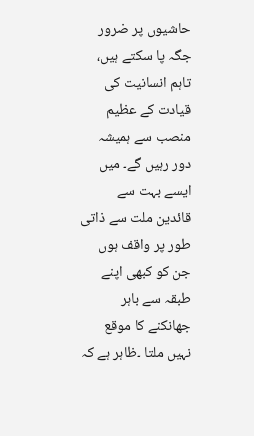حاشیوں پر ضرور جگہ پا سکتے ہیں، تاہم انسانیت کی قیادت کے عظیم منصب سے ہمیشہ دور رہیں گے۔ میں ایسے بہت سے قائدین ملت سے ذاتی طور پر واقف ہوں جن کو کبھی اپنے طبقہ سے باہر جھانکنے کا موقع نہیں ملتا ۔ظاہر ہے کہ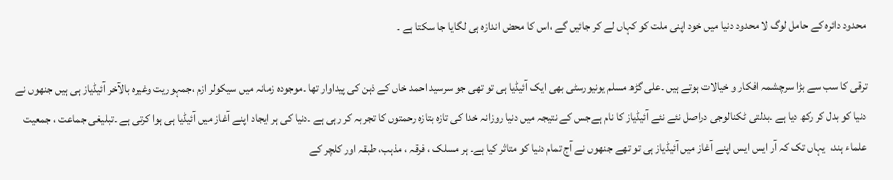محدود دائرہ کے حامل لوگ لا محدود دنیا میں خود اپنی ملت کو کہاں لے کر جائیں گے ،اس کا محض اندازہ ہی لگایا جا سکتا ہے ۔

ترقی کا سب سے بڑا سرچشمہ افکار و خیالات ہوتے ہیں ۔علی گڑھ مسلم یونیورسٹی بھی ایک آئیڈیا ہی تو تھی جو سرسید احمد خاں کے ذہن کی پیداوار تھا ۔موجودہ زمانہ میں سیکولر ازم ،جمہوریت وغیرہ بالآخر آئیڈیاز ہی ہیں جنھوں نے دنیا کو بدل کر رکھ دیا ہے ۔بدلتی ٹکنالوجی دراصل نئے نئے آئیڈیاز کا نام ہےجس کے نتیجہ میں دنیا روزانہ خدا کی تازہ بتازہ رحمتوں کا تجربہ کر رہی ہے ۔دنیا کی ہر ایجاد اپنے آغاز میں آئیڈیا ہی ہوا کرتی ہے ۔تبلیغی جماعت ، جمعیت علماء ہند،  یہاں تک کہ آر ایس ایس اپنے آغاز میں آئیڈیاز ہی تو تھے جنھوں نے آج تمام دنیا کو متاثر کیا ہے۔ ہر مسلک ، فرقہ ، مذہب، طبقہ اور کلچر کے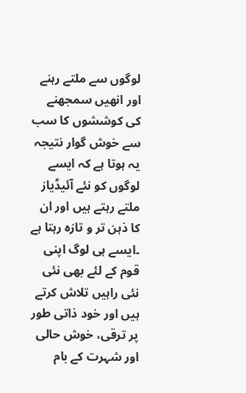لوگوں سے ملتے رہنے اور انھیں سمجھنے کی کوششوں کا سب سے خوش گوار نتیجہ یہ ہوتا ہے کہ ایسے لوگوں کو نئے آئیڈیاز ملتے رہتے ہیں اور ان کا ذہن تر و تازہ رہتا ہے ۔ایسے ہی لوگ اپنی قوم کے لئے بھی نئی نئی راہیں تلاش کرتے ہیں اور خود ذاتی طور پر ترقی، خوش حالی اور شہرت کے بام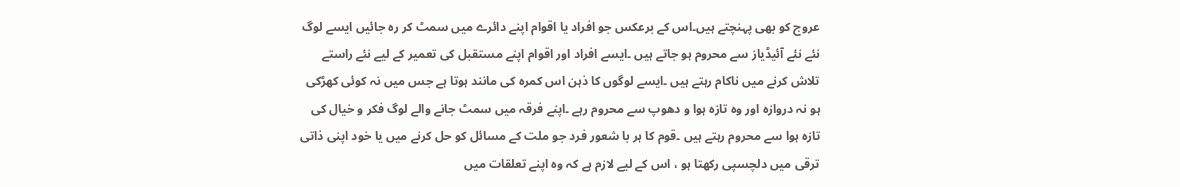عروج کو بھی پہنچتے ہیں۔اس کے برعکس جو افراد یا اقوام اپنے دائرے میں سمٹ کر رہ جائیں ایسے لوگ نئے نئے آئیڈیاز سے محروم ہو جاتے ہیں ۔ایسے افراد اور اقوام اپنے مستقبل کی تعمیر کے لیے نئے راستے تلاش کرنے میں ناکام رہتے ہیں ۔ایسے لوگوں کا ذہن اس کمرہ کی مانند ہوتا ہے جس میں نہ کوئی کھڑکی ہو نہ دروازہ اور وہ تازہ ہوا و دھوپ سے محروم رہے ۔اپنے فرقہ میں سمٹ جانے والے لوگ فکر و خیال کی تازہ ہوا سے محروم رہتے ہیں ۔قوم کا ہر با شعور فرد جو ملت کے مسائل کو حل کرنے میں یا خود اپنی ذاتی ترقی میں دلچسپی رکھتا ہو ، اس کے لیے لازم ہے کہ وہ اپنے تعلقات میں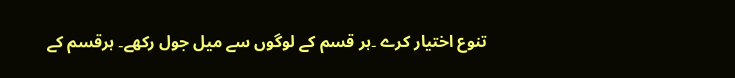تنوع اختیار کرے ۔ہر قسم کے لوگوں سے میل جول رکھے۔ ہرقسم کے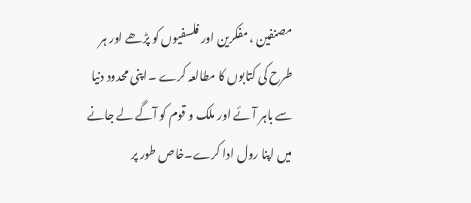مصنفین ، مفکرین اور فلسفیوں کو پڑھے اور ہر طرح کی کتابوں کا مطالعہ کرے ۔اپنی محدود دنیا سے باہر آئے اور ملک و قوم کو آگے لے جانے میں اپنا رول ادا کرے۔خاص طور پر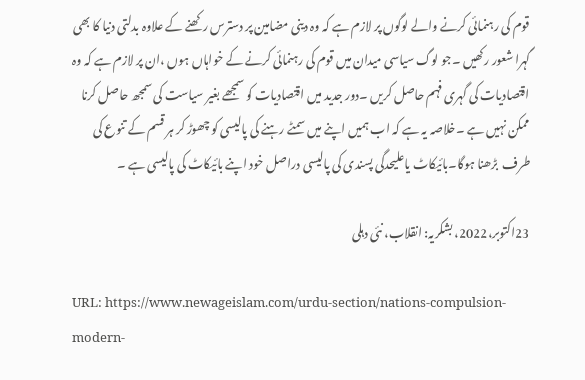قوم کی رہنمائی کرنے والے لوگوں پر لازم ہے کہ وہ دینی مضامین پر دسترس رکھنے کے علاوہ بدلتی دنیا کا بھی گہرا شعور رکھیں ۔جو لوگ سیاسی میدان میں قوم کی رہنمائی کرنے کے خواہاں ہوں ،ان پر لازم ہے کہ وہ اقتصادیات کی گہری فہم حاصل کریں ۔دور جدید میں اقتصادیات کو سمجھے بغیر سیاست کی سمجھ حاصل کرنا ممکن نہیں ہے ۔خلاصہ یہ ہے کہ اب ہمیں اپنے میں سمٹے رہنے کی پالیسی کو چھوڑ کر ہر قسم کے تنوع کی طرف  بڑھنا ہوگا۔بائیکاٹ یاعلیحدگی پسندی کی پالیسی دراصل خود اپنے بائیکاٹ کی پالیسی ہے ۔

23اکتوبر،2022، بشکریہ: انقلاب، نئی دہلی

URL: https://www.newageislam.com/urdu-section/nations-compulsion-modern-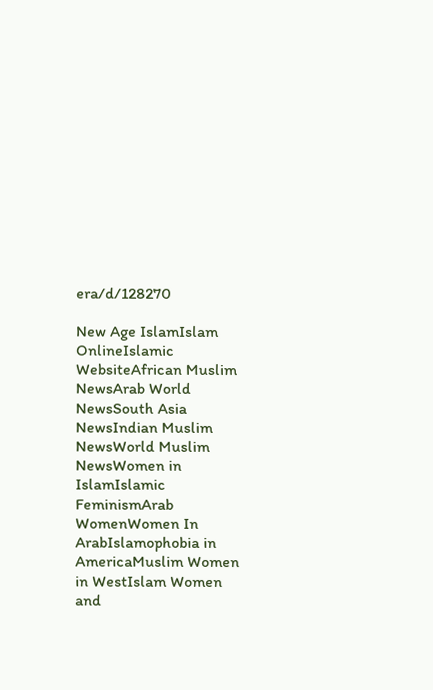era/d/128270

New Age IslamIslam OnlineIslamic WebsiteAfrican Muslim NewsArab World NewsSouth Asia NewsIndian Muslim NewsWorld Muslim NewsWomen in IslamIslamic FeminismArab WomenWomen In ArabIslamophobia in AmericaMuslim Women in WestIslam Women and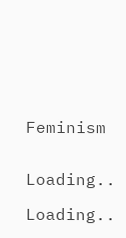Feminism


Loading..

Loading..